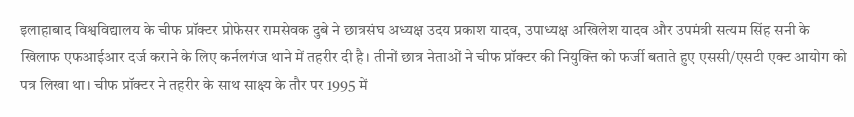इलाहाबाद विश्वविद्यालय के चीफ प्रॉक्टर प्रोफेसर रामसेवक दुबे ने छात्रसंघ अध्यक्ष उदय प्रकाश यादव, उपाध्यक्ष अखिलेश यादव और उपमंत्री सत्यम सिंह सनी के खिलाफ एफआईआर दर्ज कराने के लिए कर्नलगंज थाने में तहरीर दी है। तीनों छात्र नेताओं ने चीफ प्रॉक्टर की नियुक्ति को फर्जी बताते हुए एससी/एसटी एक्ट आयोग को पत्र लिखा था। चीफ प्रॉक्टर ने तहरीर के साथ साक्ष्य के तौर पर 1995 में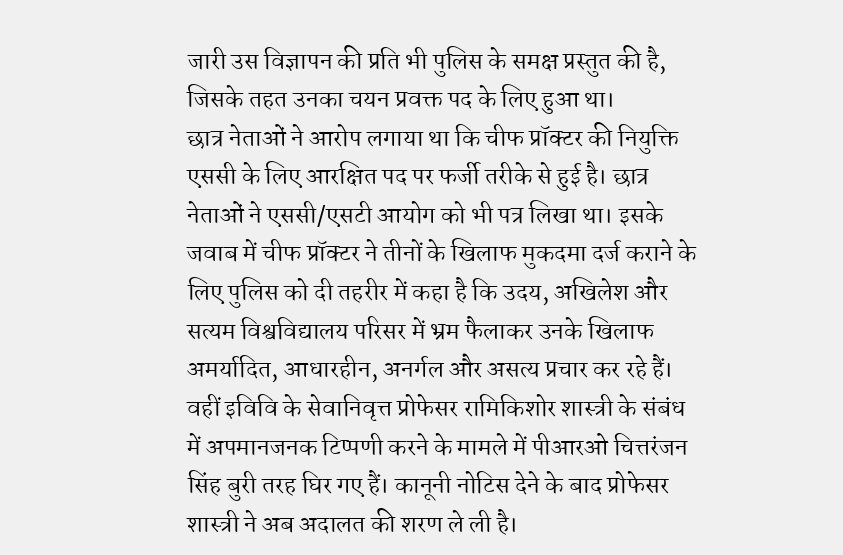जारी उस विज्ञापन की प्रति भी पुलिस के समक्ष प्रस्तुत की है, जिसके तहत उनका चयन प्रवक्त पद के लिए हुआ था।
छात्र नेताओं ने आरोप लगाया था कि चीफ प्रॉक्टर की नियुक्ति एससी के लिए आरक्षित पद पर फर्जी तरीके से हुई है। छात्र नेताओं ने एससी/एसटी आयोग को भी पत्र लिखा था। इसके जवाब में चीफ प्रॉक्टर ने तीनों के खिलाफ मुकदमा दर्ज कराने के लिए पुलिस को दी तहरीर में कहा है कि उदय, अखिलेश और सत्यम विश्वविद्यालय परिसर में भ्रम फैलाकर उनके खिलाफ अमर्यादित, आधारहीन, अनर्गल और असत्य प्रचार कर रहे हैं।
वहीं इविवि के सेवानिवृत्त प्रोफेसर रामिकिशोर शास्त्री के संबंध में अपमानजनक टिप्पणी करने के मामले में पीआरओ चित्तरंजन सिंह बुरी तरह घिर गए हैं। कानूनी नोटिस देने के बाद प्रोफेसर शास्त्री ने अब अदालत की शरण ले ली है।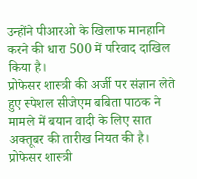उन्होंने पीआरओ के खिलाफ मानहानि करने की धारा 500 में परिवाद दाखिल किया है।
प्रोफेसर शास्त्री की अर्जी पर संज्ञान लेते हुए स्पेशल सीजेएम बबिता पाठक ने मामले में बयान वादी के लिए सात अक्तूबर की तारीख नियत की है। प्रोफेसर शास्त्री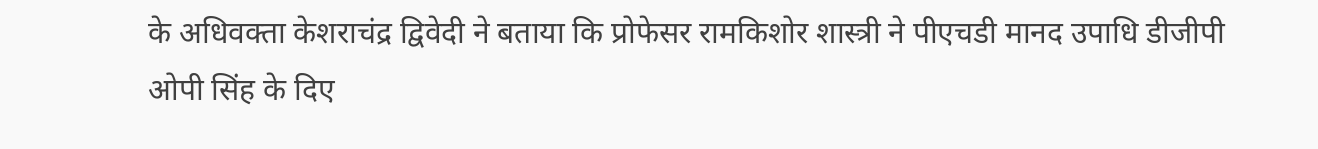के अधिवक्ता केशराचंद्र द्विवेदी ने बताया कि प्रोफेसर रामकिशोर शास्त्री ने पीएचडी मानद उपाधि डीजीपी ओपी सिंह के दिए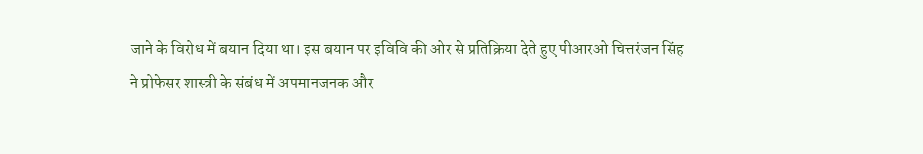जाने के विरोध में बयान दिया था। इस बयान पर इविवि की ओर से प्रतिक्रिया देते हुए पीआरओ चित्तरंजन सिंह ने प्रोफेसर शास्त्री के संबंध में अपमानजनक और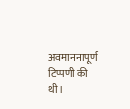अवमाननापूर्ण टिप्पणी की थी।